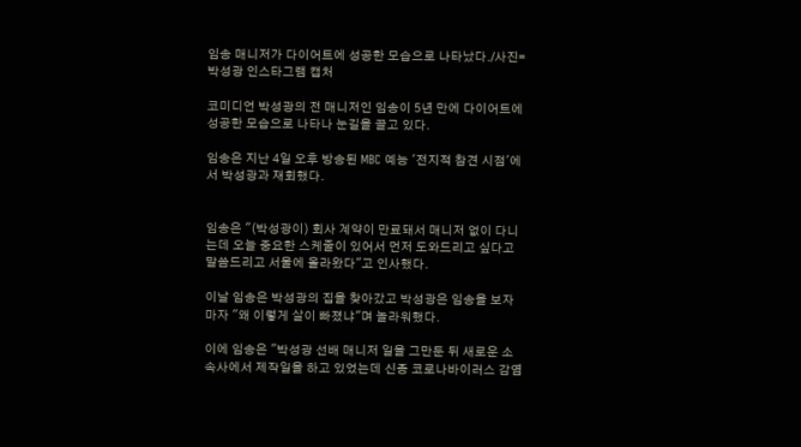임송 매니저가 다이어트에 성공한 모습으로 나타났다./사진=박성광 인스타그램 캡처

코미디언 박성광의 전 매니저인 임송이 5년 만에 다이어트에 성공한 모습으로 나타나 눈길을 끌고 있다.

임송은 지난 4일 오후 방송된 MBC 예능 '전지적 참견 시점'에서 박성광과 재회했다.


임송은 "(박성광이) 회사 계약이 만료돼서 매니저 없이 다니는데 오늘 중요한 스케줄이 있어서 먼저 도와드리고 싶다고 말씀드리고 서울에 올라왔다"고 인사했다.

이날 임송은 박성광의 집을 찾아갔고 박성광은 임송을 보자마자 "왜 이렇게 살이 빠졌냐"며 놀라워했다.

이에 임송은 "박성광 선배 매니저 일을 그만둔 뒤 새로운 소속사에서 제작일을 하고 있었는데 신종 코로나바이러스 감염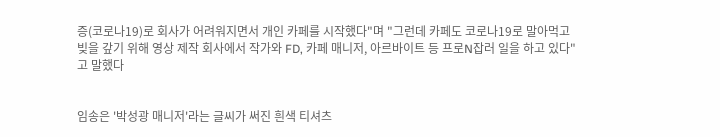증(코로나19)로 회사가 어려워지면서 개인 카페를 시작했다"며 "그런데 카페도 코로나19로 말아먹고 빚을 갚기 위해 영상 제작 회사에서 작가와 FD, 카페 매니저, 아르바이트 등 프로N잡러 일을 하고 있다"고 말했다


임송은 '박성광 매니저'라는 글씨가 써진 흰색 티셔츠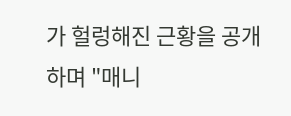가 헐렁해진 근황을 공개하며 "매니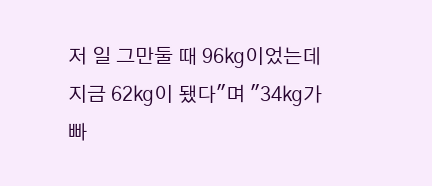저 일 그만둘 때 96㎏이었는데 지금 62㎏이 됐다"며 "34㎏가 빠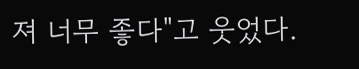져 너무 좋다"고 웃었다.